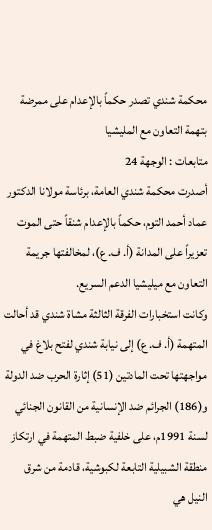محكمة شندي تصدر حكماً بالإعدام على ممرضة بتهمة التعاون مع المليشيا
متابعات : الوجهة 24
أصدرت محكمة شندي العامة، برئاسة مولانا الدكتور عماد أحمد التوم، حكماً بالإعدام شنقاً حتى الموت تعزيراً على المدانة (أ. ف. ع)، لمخالفتها جريمة التعاون مع ميليشيا الدعم السريع.
وكانت استخبارات الفرقة الثالثة مشاة شندي قد أحالت المتهمة (أ. ف. ع) إلى نيابة شندي لفتح بلاغ في مواجهتها تحت المادتين (51) إثارة الحرب ضد الدولة و(186) الجرائم ضد الإنسانية من القانون الجنائي لسنة 1991م، على خلفية ضبط المتهمة في ارتكاز منطقة الشبيلية التابعة لكبوشية، قادمة من شرق النيل هي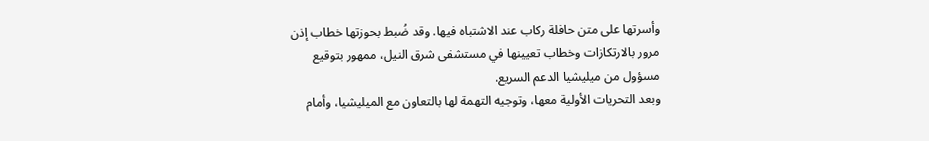وأسرتها على متن حافلة ركاب عند الاشتباه فيها. وقد ضُبط بحوزتها خطاب إذن مرور بالارتكازات وخطاب تعيينها في مستشفى شرق النيل، ممهور بتوقيع مسؤول من ميليشيا الدعم السريع.
وبعد التحريات الأولية معها، وتوجيه التهمة لها بالتعاون مع الميليشيا، وأمام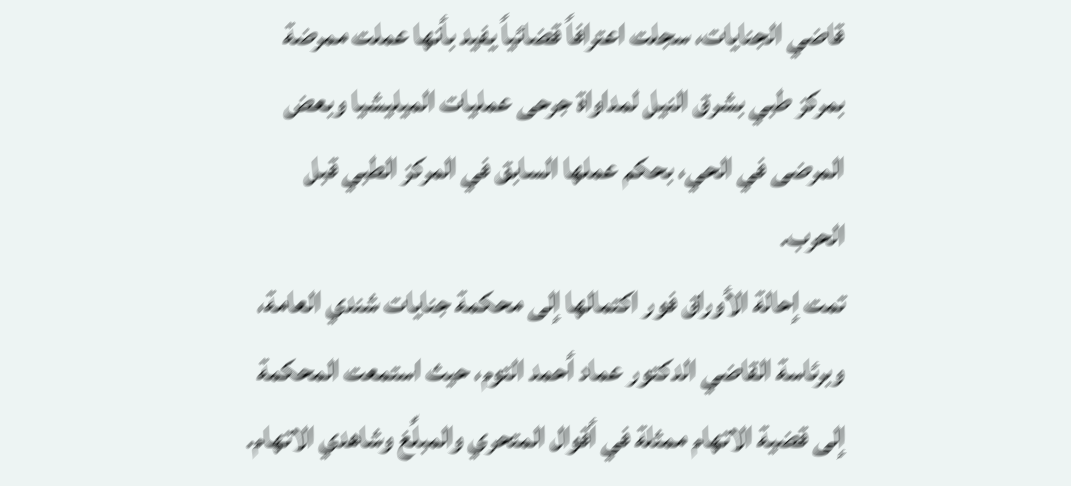قاضي الجنايات، سجلت اعترافاً قضائياً يفيد بأنها عملت ممرضة بمركز طبي بشرق النيل لمداواة جرحى عمليات الميليشيا وبعض المرضى في الحي، بحكم عملها السابق في المركز الطبي قبل الحرب.
تمت إحالة الأوراق فور اكتمالها إلى محكمة جنايات شندي العامة، وبرئاسة القاضي الدكتور عماد أحمد التوم، حيث استمعت المحكمة إلى قضية الاتهام ممثلة في أقوال المتحري والمبلِّغ وشاهدي الاتهام.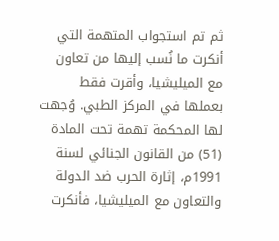ثم تم استجواب المتهمة التي أنكرت ما نُسب إليها من تعاون مع الميليشيا، وأقرت فقط بعملها في المركز الطبي. وُجهت لها المحكمة تهمة تحت المادة (51) من القانون الجنائي لسنة 1991م، إثارة الحرب ضد الدولة والتعاون مع الميليشيا، فأنكرت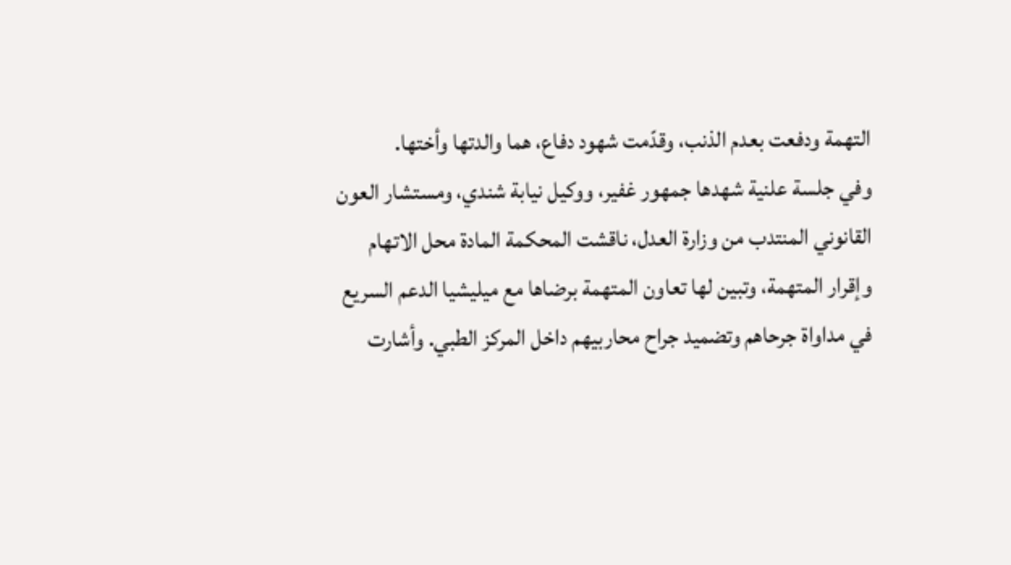التهمة ودفعت بعدم الذنب، وقدّمت شهود دفاع، هما والدتها وأختها.
وفي جلسة علنية شهدها جمهور غفير، ووكيل نيابة شندي، ومستشار العون القانوني المنتدب من وزارة العدل، ناقشت المحكمة المادة محل الاتهام وإقرار المتهمة، وتبين لها تعاون المتهمة برضاها مع ميليشيا الدعم السريع في مداواة جرحاهم وتضميد جراح محاربيهم داخل المركز الطبي. وأشارت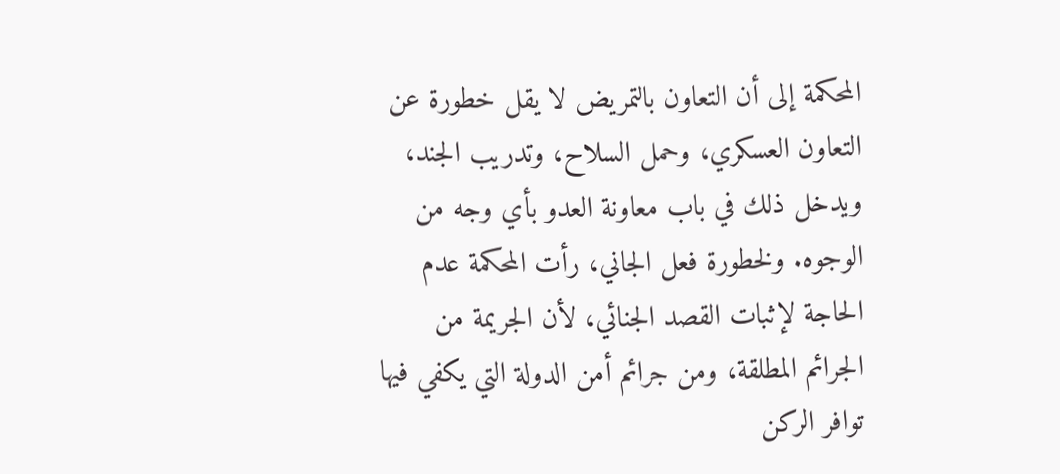المحكمة إلى أن التعاون بالتمريض لا يقل خطورة عن التعاون العسكري، وحمل السلاح، وتدريب الجند، ويدخل ذلك في باب معاونة العدو بأي وجه من الوجوه. ولخطورة فعل الجاني، رأت المحكمة عدم الحاجة لإثبات القصد الجنائي، لأن الجريمة من الجرائم المطلقة، ومن جرائم أمن الدولة التي يكفي فيها توافر الركن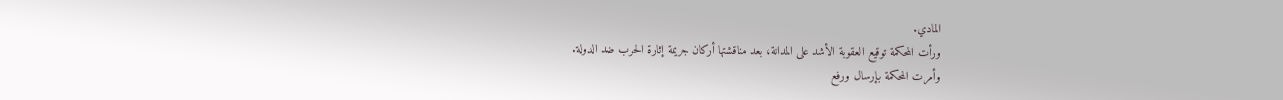المادي.
ورأت المحكمة توقيع العقوبة الأشد على المدانة، بعد مناقشتها أركان جريمة إثارة الحرب ضد الدولة.
وأمرت المحكمة بإرسال ورفع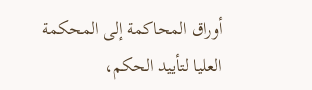أوراق المحاكمة إلى المحكمة العليا لتأييد الحكم،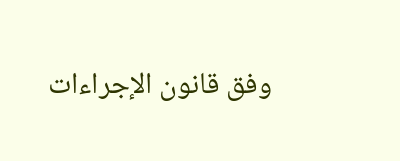وفق قانون الإجراءات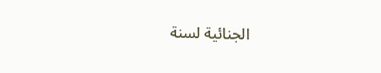الجنائية لسنة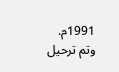1991م. وتم ترحيل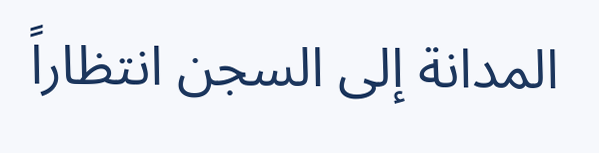المدانة إلى السجن انتظاراً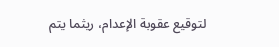لتوقيع عقوبة الإعدام، ريثما يتم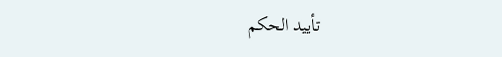تأييد الحكم